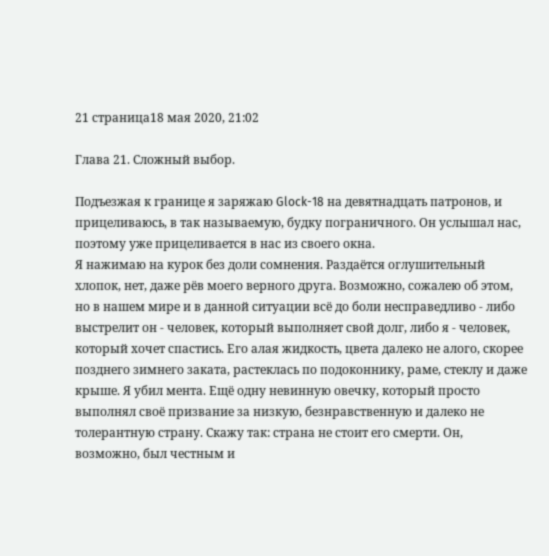21 страница18 мая 2020, 21:02

Глава 21. Сложный выбор.

Подъезжая к границе я заряжаю Glock-18 на девятнадцать патронов, и прицеливаюсь, в так называемую, будку пограничного. Он услышал нас, поэтому уже прицеливается в нас из своего окна.
Я нажимаю на курок без доли сомнения. Раздаётся оглушительный хлопок, нет, даже рёв моего верного друга. Возможно, сожалею об этом, но в нашем мире и в данной ситуации всё до боли несправедливо - либо выстрелит он - человек, который выполняет свой долг, либо я - человек, который хочет спастись. Его алая жидкость, цвета далеко не алого, скорее позднего зимнего заката, растеклась по подоконнику, раме, стеклу и даже крыше. Я убил мента. Ещё одну невинную овечку, который просто выполнял своё призвание за низкую, безнравственную и далеко не толерантную страну. Скажу так: страна не стоит его смерти. Он, возможно, был честным и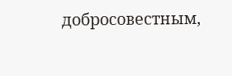добросовестным,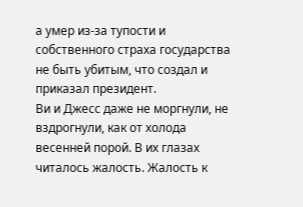а умер из-за тупости и собственного страха государства не быть убитым, что создал и приказал президент.
Ви и Джесс даже не моргнули, не вздрогнули, как от холода весенней порой. В их глазах читалось жалость. Жалость к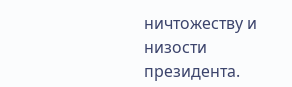ничтожеству и низости президента.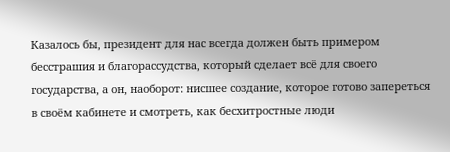Казалось бы, президент для нас всегда должен быть примером бесстрашия и благорассудства, который сделает всё для своего государства, а он, наоборот: нисшее создание, которое готово запереться в своём кабинете и смотреть, как бесхитростные люди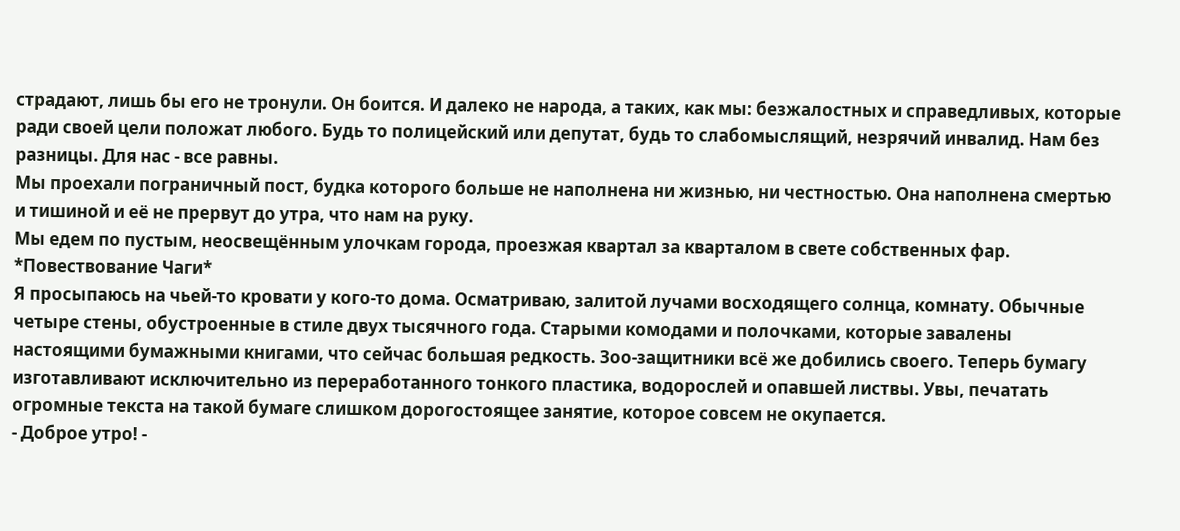страдают, лишь бы его не тронули. Он боится. И далеко не народа, а таких, как мы: безжалостных и справедливых, которые ради своей цели положат любого. Будь то полицейский или депутат, будь то слабомыслящий, незрячий инвалид. Нам без разницы. Для нас - все равны.
Мы проехали пограничный пост, будка которого больше не наполнена ни жизнью, ни честностью. Она наполнена смертью и тишиной и её не прервут до утра, что нам на руку.
Мы едем по пустым, неосвещённым улочкам города, проезжая квартал за кварталом в свете собственных фар.
*Повествование Чаги*
Я просыпаюсь на чьей-то кровати у кого-то дома. Осматриваю, залитой лучами восходящего солнца, комнату. Обычные четыре стены, обустроенные в стиле двух тысячного года. Старыми комодами и полочками, которые завалены настоящими бумажными книгами, что сейчас большая редкость. Зоо-защитники всё же добились своего. Теперь бумагу изготавливают исключительно из переработанного тонкого пластика, водорослей и опавшей листвы. Увы, печатать огромные текста на такой бумаге слишком дорогостоящее занятие, которое совсем не окупается.
- Доброе утро! -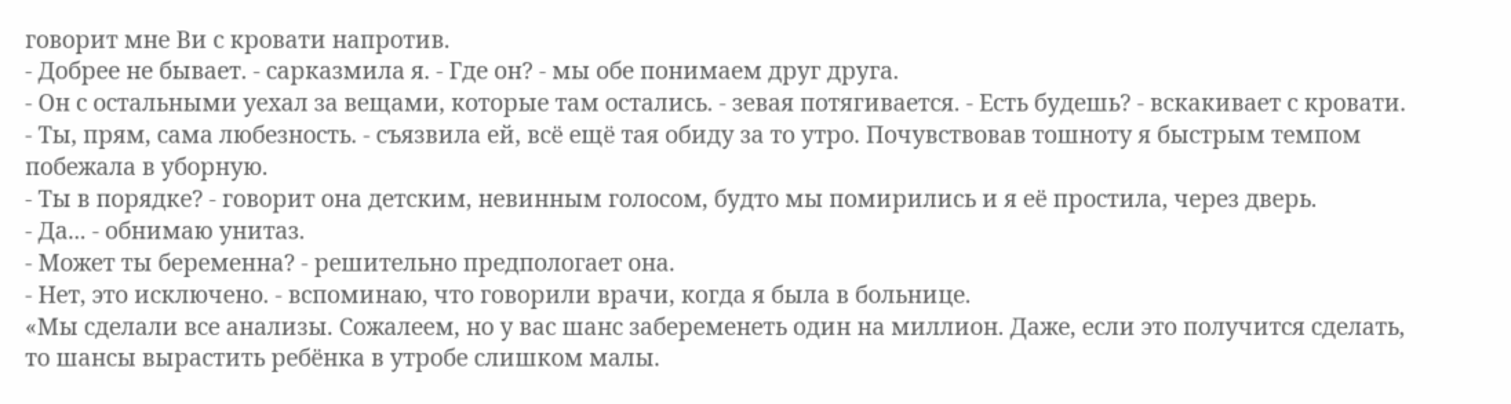говорит мне Ви с кровати напротив.
- Добрее не бывает. - сарказмила я. - Где он? - мы обе понимаем друг друга.
- Он с остальными уехал за вещами, которые там остались. - зевая потягивается. - Есть будешь? - вскакивает с кровати.
- Ты, прям, сама любезность. - съязвила ей, всё ещё тая обиду за то утро. Почувствовав тошноту я быстрым темпом побежала в уборную.
- Ты в порядке? - говорит она детским, невинным голосом, будто мы помирились и я её простила, через дверь.
- Да... - обнимаю унитаз.
- Может ты беременна? - решительно предпологает она.
- Нет, это исключено. - вспоминаю, что говорили врачи, когда я была в больнице.
«Мы сделали все анализы. Сожалеем, но у вас шанс забеременеть один на миллион. Даже, если это получится сделать, то шансы вырастить ребёнка в утробе слишком малы.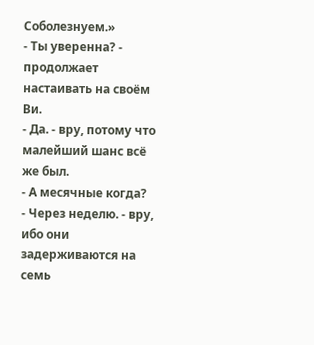Соболезнуем.»
- Ты уверенна? - продолжает настаивать на своём Ви.
- Да. - вру, потому что малейший шанс всё же был.
- А месячные когда?
- Через неделю. - вру, ибо они задерживаются на семь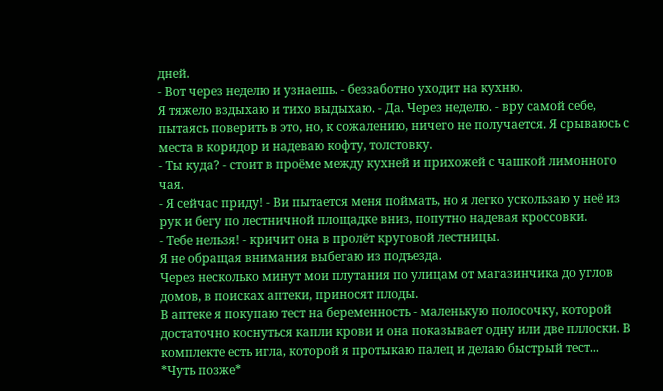дней.
- Вот через неделю и узнаешь. - беззаботно уходит на кухню.
Я тяжело вздыхаю и тихо выдыхаю. - Да. Через неделю. - вру самой себе, пытаясь поверить в это, но, к сожалению, ничего не получается. Я срываюсь с места в коридор и надеваю кофту, толстовку.
- Ты куда? - стоит в проёме между кухней и прихожей с чашкой лимонного чая.
- Я сейчас приду! - Ви пытается меня поймать, но я легко ускользаю у неё из рук и бегу по лестничной площадке вниз, попутно надевая кроссовки.
- Тебе нельзя! - кричит она в пролёт круговой лестницы.
Я не обращая внимания выбегаю из подъезда.
Через несколько минут мои плутания по улицам от магазинчика до углов домов, в поисках аптеки, приносят плоды.
В аптеке я покупаю тест на беременность - маленькую полосочку, которой достаточно коснуться капли крови и она показывает одну или две пллоски. В комплекте есть игла, которой я протыкаю палец и делаю быстрый тест...
*Чуть позже*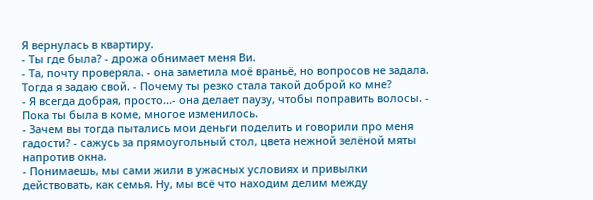Я вернулась в квартиру.
- Ты где была? - дрожа обнимает меня Ви.
- Та, почту проверяла. - она заметила моё враньё, но вопросов не задала. Тогда я задаю свой. - Почему ты резко стала такой доброй ко мне?
- Я всегда добрая, просто...- она делает паузу, чтобы поправить волосы. - Пока ты была в коме, многое изменилось.
- Зачем вы тогда пытались мои деньги поделить и говорили про меня гадости? - сажусь за прямоугольный стол, цвета нежной зелёной мяты напротив окна.
- Понимаешь, мы сами жили в ужасных условиях и привылки действовать, как семья. Ну, мы всё что находим делим между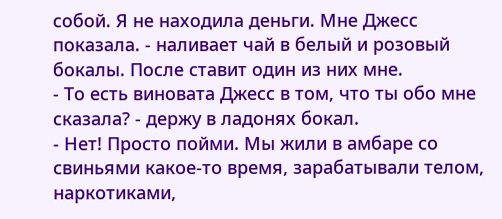собой. Я не находила деньги. Мне Джесс показала. - наливает чай в белый и розовый бокалы. После ставит один из них мне.
- То есть виновата Джесс в том, что ты обо мне сказала? - держу в ладонях бокал.
- Нет! Просто пойми. Мы жили в амбаре со свиньями какое-то время, зарабатывали телом, наркотиками,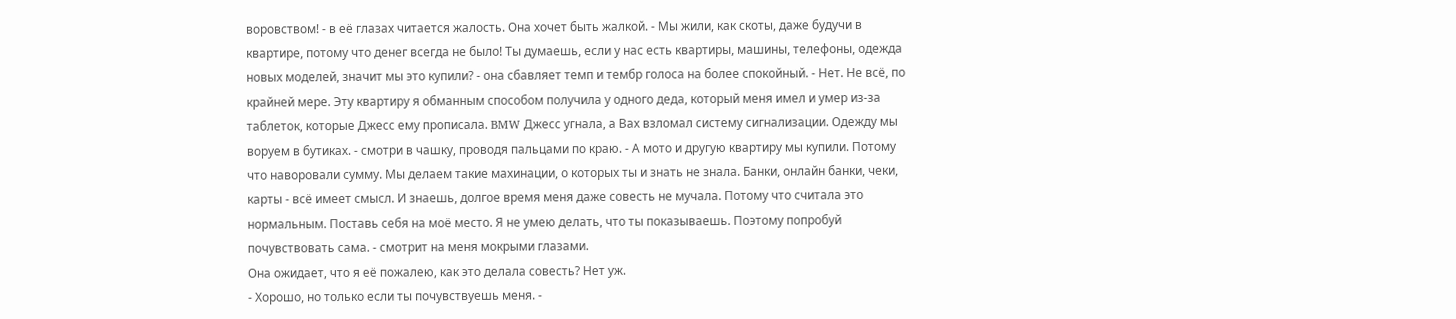воровством! - в её глазах читается жалость. Она хочет быть жалкой. - Мы жили, как скоты, даже будучи в квартире, потому что денег всегда не было! Ты думаешь, если у нас есть квартиры, машины, телефоны, одежда новых моделей, значит мы это купили? - она сбавляет темп и тембр голоса на более спокойный. - Нет. Не всё, по крайней мере. Эту квартиру я обманным способом получила у одного деда, который меня имел и умер из-за таблеток, которые Джесс ему прописала. BMW Джесс угнала, а Вах взломал систему сигнализации. Одежду мы воруем в бутиках. - смотри в чашку, проводя пальцами по краю. - А мото и другую квартиру мы купили. Потому что наворовали сумму. Мы делаем такие махинации, о которых ты и знать не знала. Банки, онлайн банки, чеки, карты - всё имеет смысл. И знаешь, долгое время меня даже совесть не мучала. Потому что считала это нормальным. Поставь себя на моё место. Я не умею делать, что ты показываешь. Поэтому попробуй почувствовать сама. - смотрит на меня мокрыми глазами.
Она ожидает, что я её пожалею, как это делала совесть? Нет уж.
- Хорошо, но только если ты почувствуешь меня. -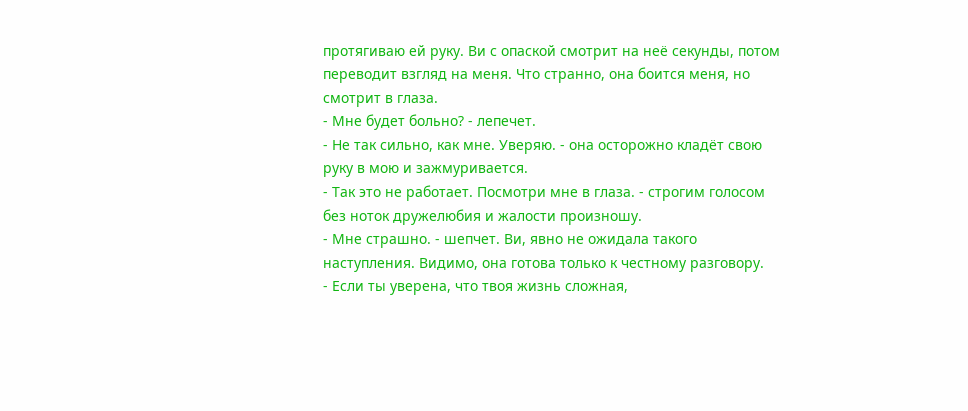протягиваю ей руку. Ви с опаской смотрит на неё секунды, потом переводит взгляд на меня. Что странно, она боится меня, но смотрит в глаза.
- Мне будет больно? - лепечет.
- Не так сильно, как мне. Уверяю. - она осторожно кладёт свою руку в мою и зажмуривается.
- Так это не работает. Посмотри мне в глаза. - строгим голосом без ноток дружелюбия и жалости произношу.
- Мне страшно. - шепчет. Ви, явно не ожидала такого наступления. Видимо, она готова только к честному разговору.
- Если ты уверена, что твоя жизнь сложная,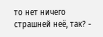то нет ничего страшней неё, так? -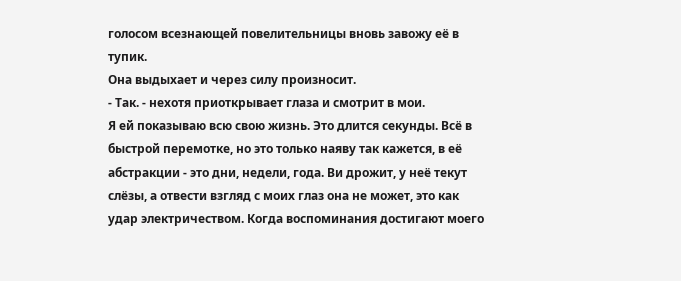голосом всезнающей повелительницы вновь завожу её в тупик.
Она выдыхает и через силу произносит.
- Так. - нехотя приоткрывает глаза и смотрит в мои.
Я ей показываю всю свою жизнь. Это длится секунды. Всё в быстрой перемотке, но это только наяву так кажется, в её абстракции - это дни, недели, года. Ви дрожит, у неё текут слёзы, а отвести взгляд с моих глаз она не может, это как удар электричеством. Когда воспоминания достигают моего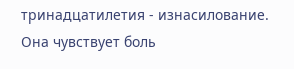тринадцатилетия - изнасилование. Она чувствует боль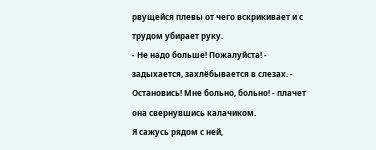рвущейся плевы от чего вскрикивает и с трудом убирает руку.
- Не надо больше! Пожалуйста! - задыхается, захлёбывается в слезах. - Остановись! Мне больно, больно! - плачет она свернувшись калачиком.
Я сажусь рядом с ней,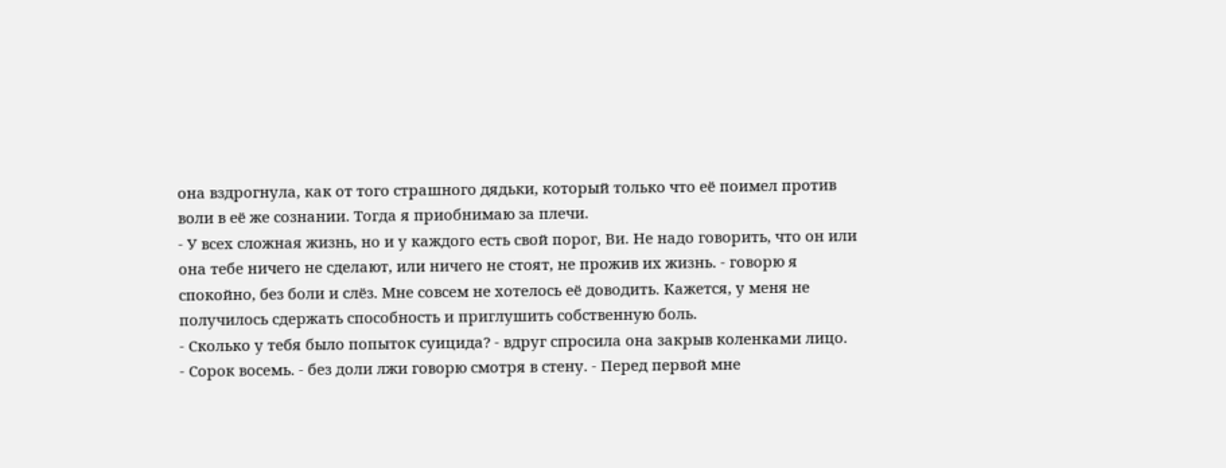она вздрогнула, как от того страшного дядьки, который только что её поимел против воли в её же сознании. Тогда я приобнимаю за плечи.
- У всех сложная жизнь, но и у каждого есть свой порог, Ви. Не надо говорить, что он или она тебе ничего не сделают, или ничего не стоят, не прожив их жизнь. - говорю я спокойно, без боли и слёз. Мне совсем не хотелось её доводить. Кажется, у меня не получилось сдержать способность и приглушить собственную боль.
- Сколько у тебя было попыток суицида? - вдруг спросила она закрыв коленками лицо.
- Сорок восемь. - без доли лжи говорю смотря в стену. - Перед первой мне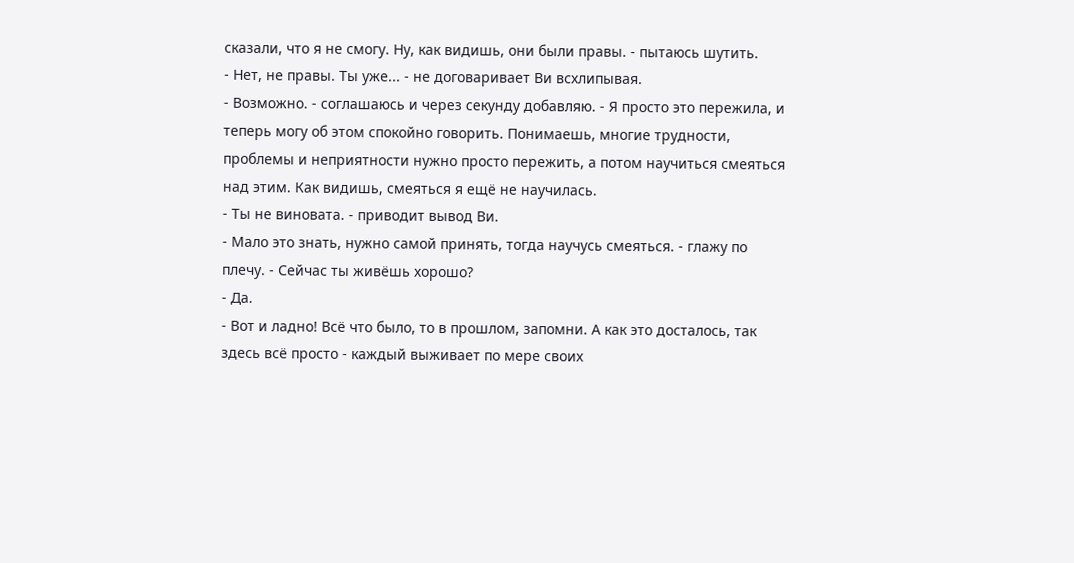сказали, что я не смогу. Ну, как видишь, они были правы. - пытаюсь шутить.
- Нет, не правы. Ты уже... - не договаривает Ви всхлипывая.
- Возможно. - соглашаюсь и через секунду добавляю. - Я просто это пережила, и теперь могу об этом спокойно говорить. Понимаешь, многие трудности, проблемы и неприятности нужно просто пережить, а потом научиться смеяться над этим. Как видишь, смеяться я ещё не научилась.
- Ты не виновата. - приводит вывод Ви.
- Мало это знать, нужно самой принять, тогда научусь смеяться. - глажу по плечу. - Сейчас ты живёшь хорошо?
- Да.
- Вот и ладно! Всё что было, то в прошлом, запомни. А как это досталось, так здесь всё просто - каждый выживает по мере своих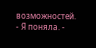возможностей.
- Я поняла. -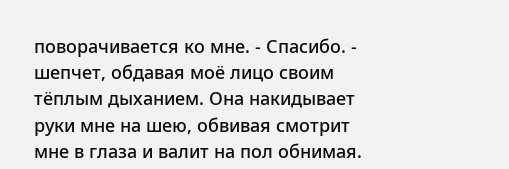поворачивается ко мне. - Спасибо. - шепчет, обдавая моё лицо своим тёплым дыханием. Она накидывает руки мне на шею, обвивая смотрит мне в глаза и валит на пол обнимая.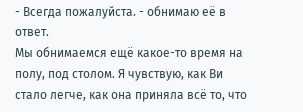- Всегда пожалуйста. - обнимаю её в ответ.
Мы обнимаемся ещё какое-то время на полу, под столом. Я чувствую, как Ви стало легче, как она приняла всё то, что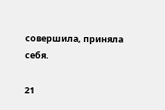совершила, приняла себя.

21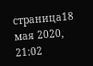страница18 мая 2020, 21:02